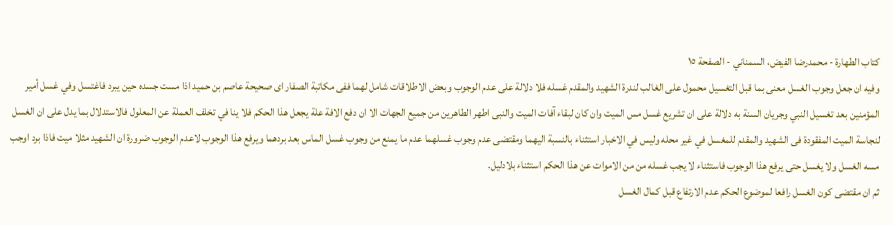كتاب الطهارة - محمدرضا الفيض، السمناني - الصفحة ١٥
وفيه ان جعل وجوب الغسل معنى بما قبل التغسيل محمول على الغالب لندرة الشهيد والمقدم غسله فلا دلالة على عدم الوجوب وبعض الاطلاقات شامل لهما ففى مكاتبة الصفار اى صحيحة عاصم بن حميد اذا مست جسده حين يبرد فاغتسل وفي غسل أمير المؤمنين بعد تغسيل النبي وجريان السنة به دلالة على ان تشريع غسل مس الميت وان كان لبقاء آفات الميت والنبى اطهر الطاهرين من جميع الجهات الا ان دفع الافة علة يجعل هذا الحكم فلا ينا في تخلف العملة عن المعلول فالاستدلال بما يدل على ان الغسل لنجاسة الميت المفقودة فى الشهيد والمقدم للمغسل في غير محله وليس في الاخبار استثناء بالنسبة اليهما ومقتضى عدم وجوب غسلهما عدم ما يمنع من وجوب غسل الماس بعد بردهما ويرفع هذا الوجوب لاعدم الوجوب ضرورة ان الشهيد مثلا ميت فاذا برد اوجب مسه الغسل ولا يغسل حتى يرفع هذا الوجوب فاستثناء لا يجب غسله من من الاموات عن هذا الحكم استثناء بلادليل.
ثم ان مقتضى كون الغسل رافعا لموضوع الحكم عدم الارتفاع قبل كمال الغسل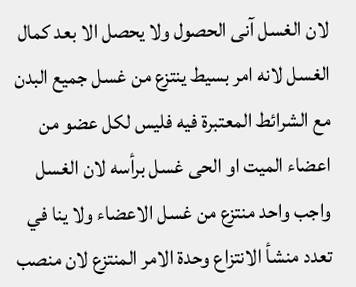لان الغسل آنى الحصول ولا يحصل الا بعد كمال الغسل لانه امر بسيط ينتزع من غسل جميع البدن مع الشرائط المعتبرة فيه فليس لكل عضو من اعضاء الميت او الحى غسل برأسه لان الغسل واجب واحد منتزع من غسل الاعضاء ولا ينا في تعدد منشأ الانتزاع وحدة الامر المنتزع لان منصب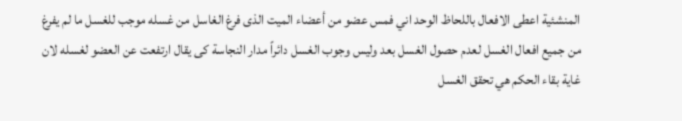المنشئية اعطى الافعال باللحاظ الوحد اني فمس عضو من أعضاء الميت الذى فرغ الغاسل من غسله موجب للغسل ما لم يفرغ من جميع افعال الغسل لعدم حصول الغسل بعد وليس وجوب الغسل دائراً مدار النجاسة كى يقال ارتفعت عن العضو لغسله لان غاية بقاء الحكم هي تحقق الغسل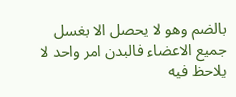بالضم وهو لا يحصل الا بغسل جميع الاعضاء فالبدن امر واحد لا يلاحظ فيه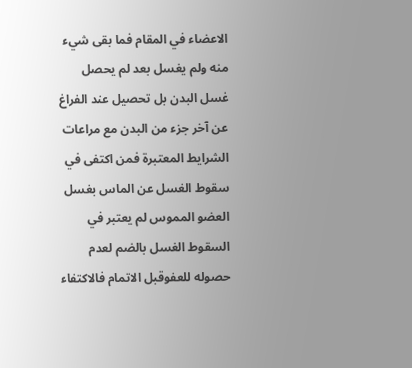الاعضاء في المقام فما بقى شيء منه ولم يغسل بعد لم يحصل غسل البدن بل تحصيل عند الفراغ عن آخر جزء من البدن مع مراعات الشرايط المعتبرة فمن اكتفى في سقوط الغسل عن الماس بغسل العضو المموس لم يعتبر في السقوط الغسل بالضم لعدم حصوله للعفوقبل الاتمام فالاكتفاء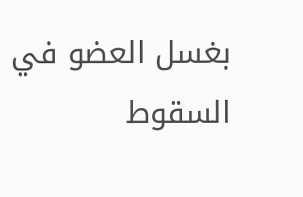بغسل العضو في السقوط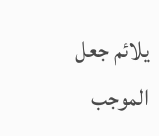يلائم جعل الموجب